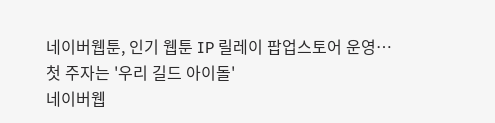네이버웹툰, 인기 웹툰 IP 릴레이 팝업스토어 운영… 첫 주자는 '우리 길드 아이돌'
네이버웹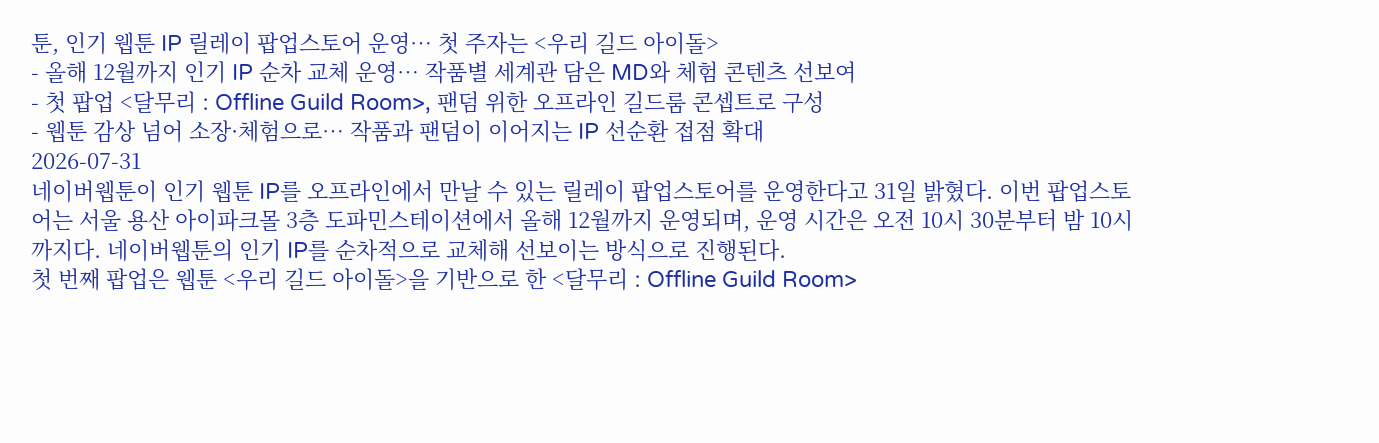툰, 인기 웹툰 IP 릴레이 팝업스토어 운영… 첫 주자는 <우리 길드 아이돌>
- 올해 12월까지 인기 IP 순차 교체 운영… 작품별 세계관 담은 MD와 체험 콘텐츠 선보여
- 첫 팝업 <달무리 : Offline Guild Room>, 팬덤 위한 오프라인 길드룸 콘셉트로 구성
- 웹툰 감상 넘어 소장·체험으로… 작품과 팬덤이 이어지는 IP 선순환 접점 확대
2026-07-31
네이버웹툰이 인기 웹툰 IP를 오프라인에서 만날 수 있는 릴레이 팝업스토어를 운영한다고 31일 밝혔다. 이번 팝업스토어는 서울 용산 아이파크몰 3층 도파민스테이션에서 올해 12월까지 운영되며, 운영 시간은 오전 10시 30분부터 밤 10시까지다. 네이버웹툰의 인기 IP를 순차적으로 교체해 선보이는 방식으로 진행된다.
첫 번째 팝업은 웹툰 <우리 길드 아이돌>을 기반으로 한 <달무리 : Offline Guild Room>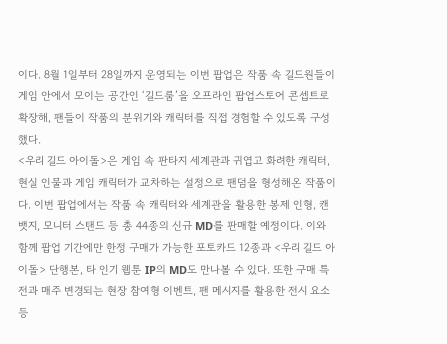이다. 8월 1일부터 28일까지 운영되는 이번 팝업은 작품 속 길드원들이 게임 안에서 모이는 공간인 ‘길드룸’을 오프라인 팝업스토어 콘셉트로 확장해, 팬들이 작품의 분위기와 캐릭터를 직접 경험할 수 있도록 구성했다.
<우리 길드 아이돌>은 게임 속 판타지 세계관과 귀엽고 화려한 캐릭터, 현실 인물과 게임 캐릭터가 교차하는 설정으로 팬덤을 형성해온 작품이다. 이번 팝업에서는 작품 속 캐릭터와 세계관을 활용한 봉제 인형, 캔뱃지, 모니터 스탠드 등 총 44종의 신규 MD를 판매할 예정이다. 이와 함께 팝업 기간에만 한정 구매가 가능한 포토카드 12종과 <우리 길드 아이돌> 단행본, 타 인기 웹툰 IP의 MD도 만나볼 수 있다. 또한 구매 특전과 매주 변경되는 현장 참여형 이벤트, 팬 메시지를 활용한 전시 요소 등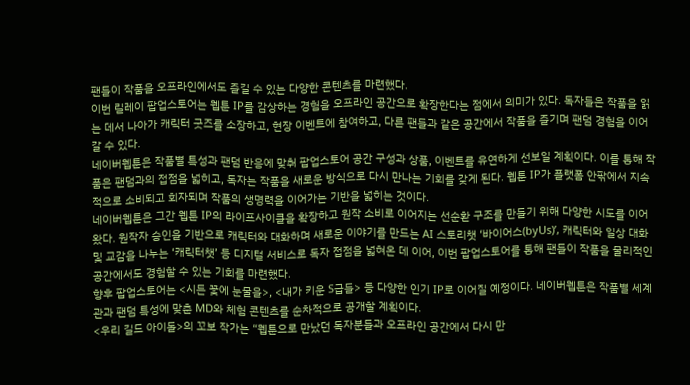팬들이 작품을 오프라인에서도 즐길 수 있는 다양한 콘텐츠를 마련했다.
이번 릴레이 팝업스토어는 웹툰 IP를 감상하는 경험을 오프라인 공간으로 확장한다는 점에서 의미가 있다. 독자들은 작품을 읽는 데서 나아가 캐릭터 굿즈를 소장하고, 현장 이벤트에 참여하고, 다른 팬들과 같은 공간에서 작품을 즐기며 팬덤 경험을 이어갈 수 있다.
네이버웹툰은 작품별 특성과 팬덤 반응에 맞춰 팝업스토어 공간 구성과 상품, 이벤트를 유연하게 선보일 계획이다. 이를 통해 작품은 팬덤과의 접점을 넓히고, 독자는 작품을 새로운 방식으로 다시 만나는 기회를 갖게 된다. 웹툰 IP가 플랫폼 안팎에서 지속적으로 소비되고 회자되며 작품의 생명력을 이어가는 기반을 넓히는 것이다.
네이버웹툰은 그간 웹툰 IP의 라이프사이클을 확장하고 원작 소비로 이어지는 선순환 구조를 만들기 위해 다양한 시도를 이어왔다. 원작자 승인을 기반으로 캐릭터와 대화하며 새로운 이야기를 만드는 AI 스토리챗 ‘바이어스(byUs)’, 캐릭터와 일상 대화 및 교감을 나누는 ‘캐릭터챗’ 등 디지털 서비스로 독자 접점을 넓혀온 데 이어, 이번 팝업스토어를 통해 팬들이 작품을 물리적인 공간에서도 경험할 수 있는 기회를 마련했다.
향후 팝업스토어는 <시든 꽃에 눈물을>, <내가 키운 S급들> 등 다양한 인기 IP로 이어질 예정이다. 네이버웹툰은 작품별 세계관과 팬덤 특성에 맞춘 MD와 체험 콘텐츠를 순차적으로 공개할 계획이다.
<우리 길드 아이돌>의 꼬보 작가는 “웹툰으로 만났던 독자분들과 오프라인 공간에서 다시 만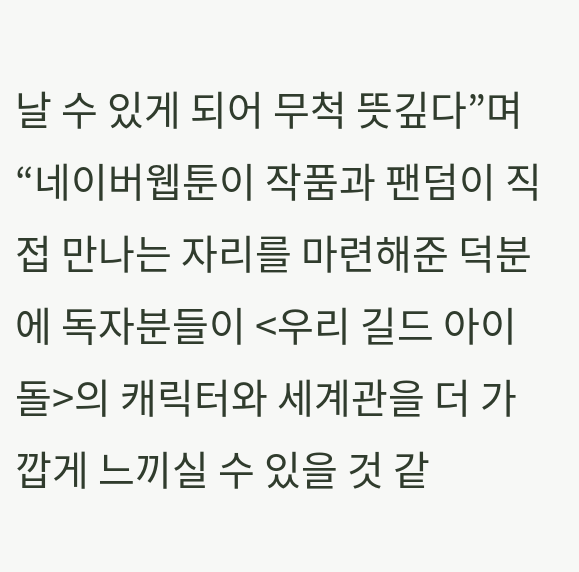날 수 있게 되어 무척 뜻깊다”며 “네이버웹툰이 작품과 팬덤이 직접 만나는 자리를 마련해준 덕분에 독자분들이 <우리 길드 아이돌>의 캐릭터와 세계관을 더 가깝게 느끼실 수 있을 것 같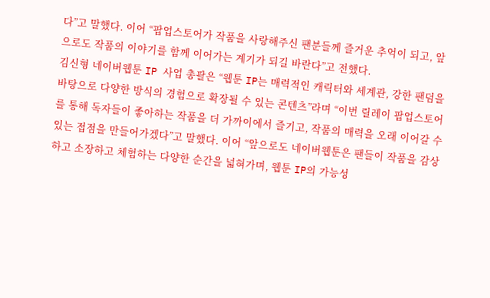다”고 말했다. 이어 “팝업스토어가 작품을 사랑해주신 팬분들께 즐거운 추억이 되고, 앞으로도 작품의 이야기를 함께 이어가는 계기가 되길 바란다”고 전했다.
김신형 네이버웹툰 IP 사업 총괄은 “웹툰 IP는 매력적인 캐릭터와 세계관, 강한 팬덤을 바탕으로 다양한 방식의 경험으로 확장될 수 있는 콘텐츠”라며 “이번 릴레이 팝업스토어를 통해 독자들이 좋아하는 작품을 더 가까이에서 즐기고, 작품의 매력을 오래 이어갈 수 있는 접점을 만들어가겠다”고 말했다. 이어 “앞으로도 네이버웹툰은 팬들이 작품을 감상하고 소장하고 체험하는 다양한 순간을 넓혀가며, 웹툰 IP의 가능성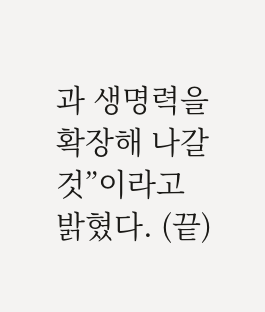과 생명력을 확장해 나갈 것”이라고 밝혔다. (끝)